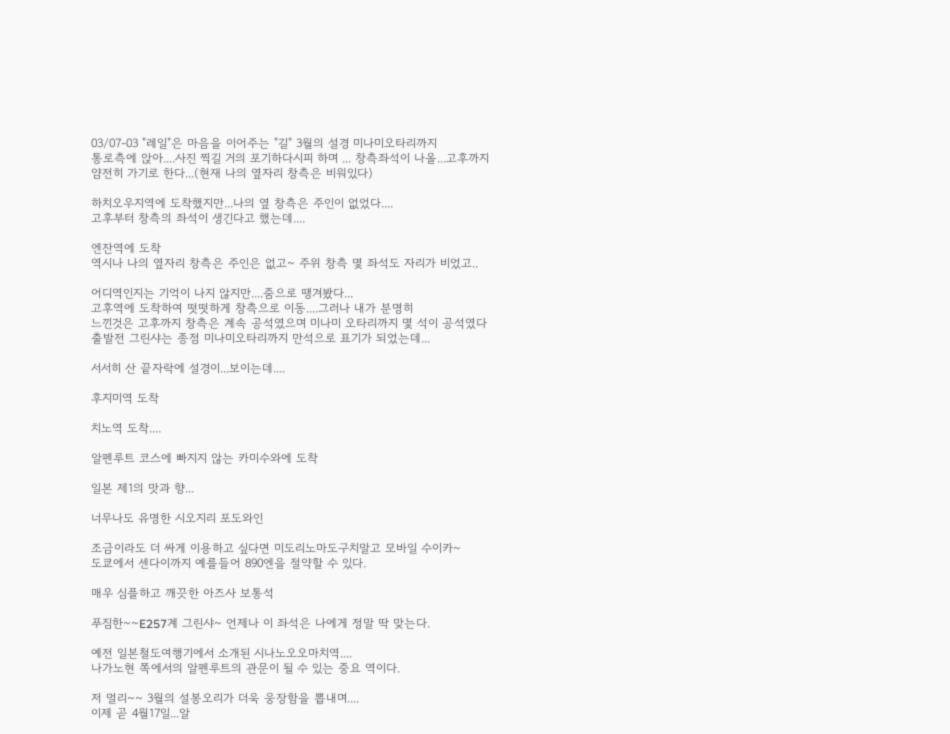03/07-03 "레일"은 마음을 이어주는 "길" 3월의 설경 미나미오타리까지
통로측에 앉아....사진 찍길 거의 포기하다시피 하며 ... 창측좌석이 나올...고후까지
얌전히 가기로 한다...(현재 나의 옆자리 창측은 비워있다)

하치오우지역에 도착했지만...나의 옆 창측은 주인이 없었다....
고후부터 창측의 좌석이 생긴다고 했는데....

엔잔역에 도착
역시나 나의 옆자리 창측은 주인은 없고~ 주위 창측 몇 좌석도 자리가 비었고..

어디역인지는 기억이 나지 않지만....줌으로 땡겨봤다...
고후역에 도착하여 떳떳하게 창측으로 이동....그러나 내가 분명히
느낀것은 고후까지 창측은 계속 공석였으며 미나미 오타리까지 몇 석이 공석였다
출발전 그린샤는 종점 미나미오타리까지 만석으로 표기가 되었는데...

서서히 산 끝자락에 설경이...보이는데....

후지미역 도착

치노역 도착....

알펜루트 코스에 빠지지 않는 카미수와에 도착

일본 제1의 맛과 향...

너무나도 유명한 시오지리 포도와인

조금이라도 더 싸게 이용하고 싶다면 미도리노마도구치말고 모바일 수이카~
도쿄에서 센다이까지 예를들어 890엔을 절약할 수 있다.

매우 심플하고 깨끗한 아즈사 보통석

푸짐한~~E257계 그린샤~ 언제나 이 좌석은 나에게 정말 딱 맞는다.

예전 일본철도여행기에서 소개된 시나노오오마치역....
나가노현 쪽에서의 알펜루트의 관문이 될 수 있는 중요 역이다.

저 멀리~~ 3월의 설봉오리가 더욱 웅장함을 뽑내며....
이제 곧 4월17일...알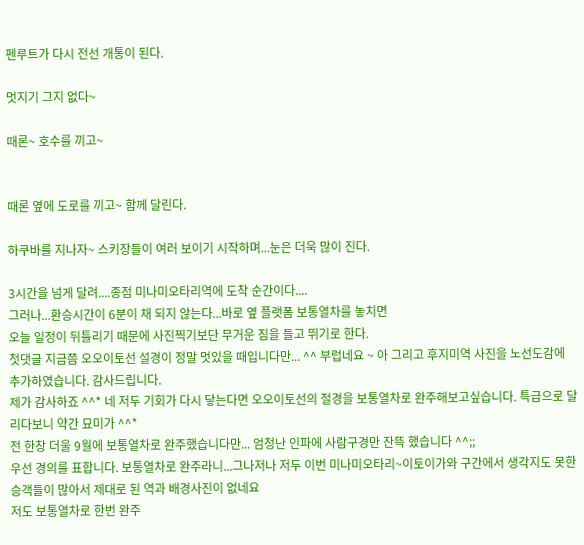펜루트가 다시 전선 개통이 된다.

멋지기 그지 없다~

때론~ 호수를 끼고~


때론 옆에 도로를 끼고~ 함께 달린다.

하쿠바를 지나자~ 스키장들이 여러 보이기 시작하며...눈은 더욱 많이 진다.

3시간을 넘게 달려....종점 미나미오타리역에 도착 순간이다....
그러나...환승시간이 6분이 채 되지 않는다...바로 옆 플랫폼 보통열차를 놓치면
오늘 일정이 뒤틀리기 때문에 사진찍기보단 무거운 짐을 들고 뛰기로 한다.
첫댓글 지금쯤 오오이토선 설경이 정말 멋있을 때입니다만... ^^ 부럽네요 ~ 아 그리고 후지미역 사진을 노선도감에 추가하였습니다. 감사드립니다.
제가 감사하죠 ^^* 네 저두 기회가 다시 닿는다면 오오이토선의 절경을 보통열차로 완주해보고싶습니다. 특급으로 달리다보니 약간 묘미가 ^^*
전 한창 더울 9월에 보통열차로 완주했습니다만... 엄청난 인파에 사람구경만 잔뜩 했습니다 ^^;;
우선 경의를 표합니다. 보통열차로 완주라니...그나저나 저두 이번 미나미오타리~이토이가와 구간에서 생각지도 못한 승객들이 많아서 제대로 된 역과 배경사진이 없네요
저도 보통열차로 한번 완주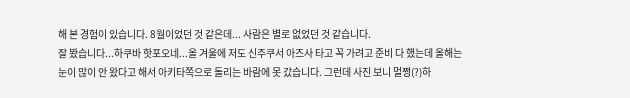해 본 경험이 있습니다. 8월이었던 것 같은데... 사람은 별로 없었던 것 같습니다.
잘 봤습니다...하쿠바 핫포오네...올 겨울에 저도 신주쿠서 아즈사 타고 꼭 가려고 준비 다 했는데 올해는 눈이 많이 안 왔다고 해서 아키타쪽으로 돌리는 바람에 못 갔습니다. 그런데 사진 보니 멀쩡(?)하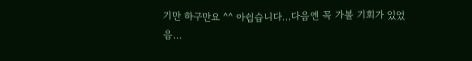기만 하구만요 ^^ 아쉽습니다...다음엔 꼭 가볼 기회가 있었음...